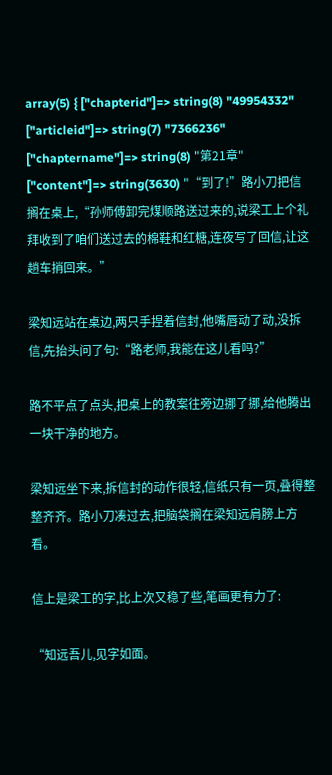array(5) { ["chapterid"]=> string(8) "49954332" ["articleid"]=> string(7) "7366236" ["chaptername"]=> string(8) "第21章" ["content"]=> string(3630) "“到了!”路小刀把信搁在桌上,“孙师傅卸完煤顺路送过来的,说梁工上个礼拜收到了咱们送过去的棉鞋和红糖,连夜写了回信,让这趟车捎回来。”

梁知远站在桌边,两只手捏着信封,他嘴唇动了动,没拆信,先抬头问了句:“路老师,我能在这儿看吗?”

路不平点了点头,把桌上的教案往旁边挪了挪,给他腾出一块干净的地方。

梁知远坐下来,拆信封的动作很轻,信纸只有一页,叠得整整齐齐。路小刀凑过去,把脑袋搁在梁知远肩膀上方看。

信上是梁工的字,比上次又稳了些,笔画更有力了:

“知远吾儿,见字如面。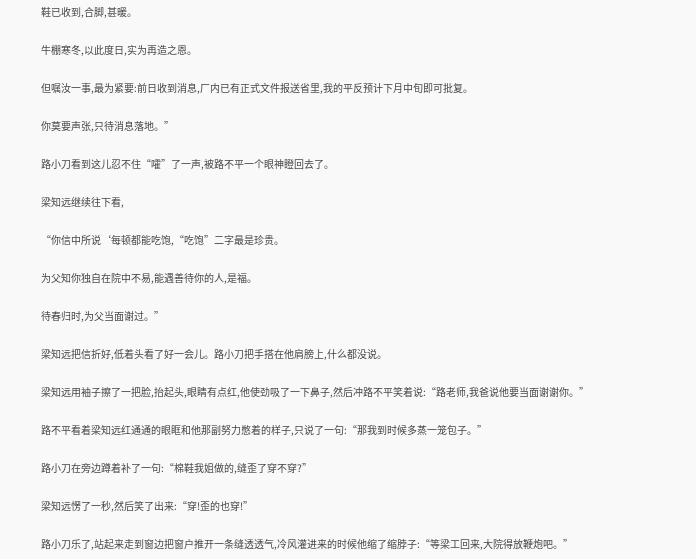鞋已收到,合脚,甚暖。

牛棚寒冬,以此度日,实为再造之恩。

但嘱汝一事,最为紧要:前日收到消息,厂内已有正式文件报送省里,我的平反预计下月中旬即可批复。

你莫要声张,只待消息落地。”

路小刀看到这儿忍不住“嚯”了一声,被路不平一个眼神瞪回去了。

梁知远继续往下看,

“你信中所说‘每顿都能吃饱,“吃饱”二字最是珍贵。

为父知你独自在院中不易,能遇善待你的人,是福。

待春归时,为父当面谢过。”

梁知远把信折好,低着头看了好一会儿。路小刀把手搭在他肩膀上,什么都没说。

梁知远用袖子擦了一把脸,抬起头,眼睛有点红,他使劲吸了一下鼻子,然后冲路不平笑着说:“路老师,我爸说他要当面谢谢你。”

路不平看着梁知远红通通的眼眶和他那副努力憋着的样子,只说了一句:“那我到时候多蒸一笼包子。”

路小刀在旁边蹲着补了一句:“棉鞋我姐做的,缝歪了穿不穿?”

梁知远愣了一秒,然后笑了出来:“穿!歪的也穿!”

路小刀乐了,站起来走到窗边把窗户推开一条缝透透气,冷风灌进来的时候他缩了缩脖子:“等梁工回来,大院得放鞭炮吧。”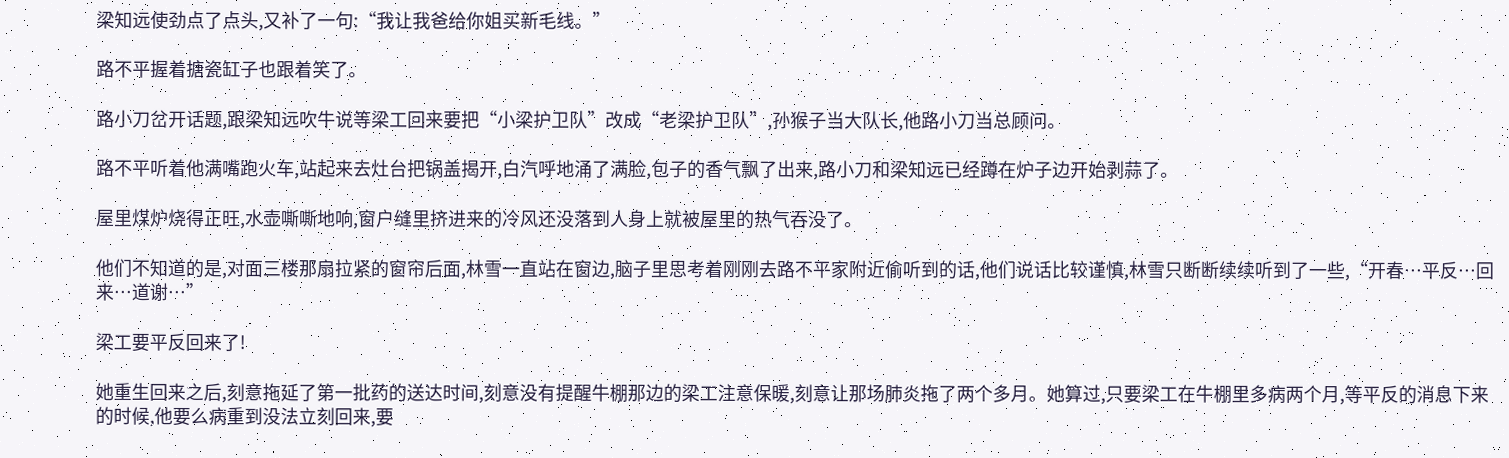梁知远使劲点了点头,又补了一句:“我让我爸给你姐买新毛线。”

路不平握着搪瓷缸子也跟着笑了。

路小刀岔开话题,跟梁知远吹牛说等梁工回来要把“小梁护卫队”改成“老梁护卫队”,孙猴子当大队长,他路小刀当总顾问。

路不平听着他满嘴跑火车,站起来去灶台把锅盖揭开,白汽呼地涌了满脸,包子的香气飘了出来,路小刀和梁知远已经蹲在炉子边开始剥蒜了。

屋里煤炉烧得正旺,水壶嘶嘶地响,窗户缝里挤进来的冷风还没落到人身上就被屋里的热气吞没了。

他们不知道的是,对面三楼那扇拉紧的窗帘后面,林雪一直站在窗边,脑子里思考着刚刚去路不平家附近偷听到的话,他们说话比较谨慎,林雪只断断续续听到了一些,“开春…平反…回来…道谢…”

梁工要平反回来了!

她重生回来之后,刻意拖延了第一批药的送达时间,刻意没有提醒牛棚那边的梁工注意保暖,刻意让那场肺炎拖了两个多月。她算过,只要梁工在牛棚里多病两个月,等平反的消息下来的时候,他要么病重到没法立刻回来,要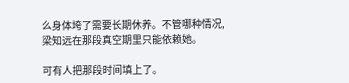么身体垮了需要长期休养。不管哪种情况,梁知远在那段真空期里只能依赖她。

可有人把那段时间填上了。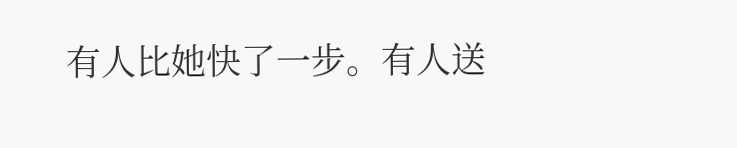有人比她快了一步。有人送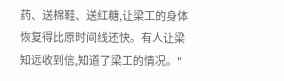药、送棉鞋、送红糖,让梁工的身体恢复得比原时间线还快。有人让梁知远收到信,知道了梁工的情况。"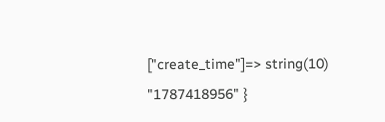["create_time"]=> string(10) "1787418956" }